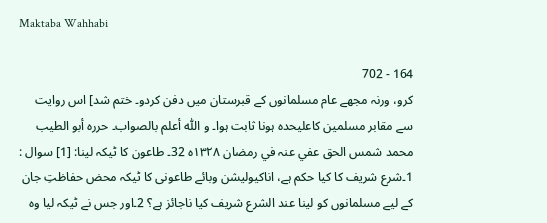Maktaba Wahhabi

164 - 702
کرو، ورنہ مجھے عام مسلمانوں کے قبرستان میں دفن کردو۔ ختم شد] اس روایت سے مقابر مسلمین کاعلیحدہ ہونا ثابت ہوا۔ و اللّٰه أعلم بالصواب۔ حررہ أبو الطیب محمد شمس الحق عفي عنہ في رمضان ۱۳۲۸ہ 32۔ طاعون کا ٹیکہ لینا: [1] سوال : 1۔شرع شریف کا کیا حکم ہے، اناکیولیشن وبائے طاعونی کا ٹیکہ محض حفاظتِ جان کے لیے مسلمانوں کو لینا عند الشرع شریف کیا ناجائز ہے؟ 2۔اور جس نے ٹیکہ لیا وہ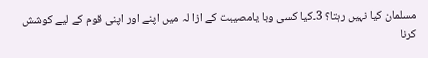مسلمان کیا نہیں رہتا؟ 3۔کیا کسی وبا یامصیبت کے ازا لہ میں اپنے اور اپنی قوم کے لیے کوشش کرنا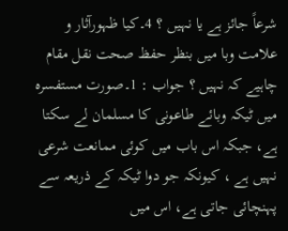شرعاً جائز ہے یا نہیں ؟ 4۔کیا ظہورآثار و علامت وبا میں بنظر حفظ صحت نقل مقام چاہیے کہ نہیں ؟ جواب : 1۔صورت مستفسرہ میں ٹیکہ وبائے طاعونی کا مسلمان لے سکتا ہے، جبکہ اس باب میں کوئی ممانعت شرعی نہیں ہے ، کیونکہ جو دوا ٹیکہ کے ذریعہ سے پہنچائی جاتی ہے، اس میں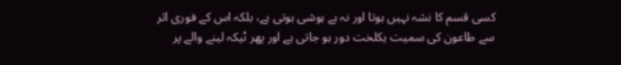کسی قسم کا نشہ نہیں ہوتا اور نہ بے ہوشی ہوتی ہے، بلکہ اس کے فوری اثر سے طاعون کی سمیت یکلخت دور ہو جاتی ہے اور پھر ٹیکہ لینے والے پر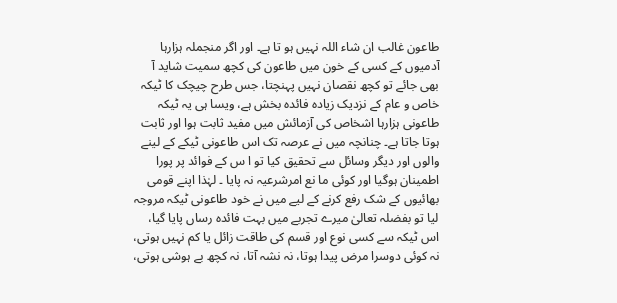طاعون غالب ان شاء اللہ نہیں ہو تا ہے۔ اور اگر منجملہ ہزارہا آدمیوں کے کسی کے خون میں طاعون کی کچھ سمیت شاید آ بھی جائے تو کچھ نقصان نہیں پہنچتا، جس طرح چیچک کا ٹیکہ خاص و عام کے نزدیک زیادہ فائدہ بخش ہے، ویسا ہی یہ ٹیکہ طاعونی ہزارہا اشخاص کی آزمائش میں مفید ثابت ہوا اور ثابت ہوتا جاتا ہے۔ چنانچہ میں نے عرصہ تک اس طاعونی ٹیکے کے لینے والوں اور دیگر وسائل سے تحقیق کیا تو ا س کے فوائد پر پورا اطمینان ہوگیا اور کوئی ما نع امرشرعیہ نہ پایا ۔ لہٰذا اپنے قومی بھائیوں کے شک رفع کرنے کے لیے میں نے خود طاعونی ٹیکہ مروجہ لیا تو بفضلہ تعالیٰ میرے تجربے میں بہت فائدہ رساں پایا گیا، اس ٹیکہ سے کسی نوع اور قسم کی طاقت زائل یا کم نہیں ہوتی، نہ کوئی دوسرا مرض پیدا ہوتا، نہ نشہ آتا، نہ کچھ بے ہوشی ہوتی،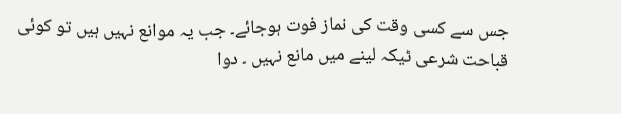جس سے کسی وقت کی نماز فوت ہوجائے۔ جب یہ موانع نہیں ہیں تو کوئی قباحت شرعی ٹیکہ لینے میں مانع نہیں ۔ دوا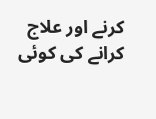کرنے اور علاج کرانے کی کوئی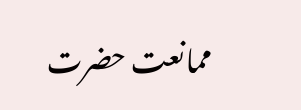ممانعت حضرت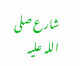شارع صلی اللہ علیہ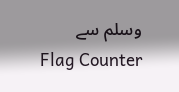وسلم سے
Flag Counter